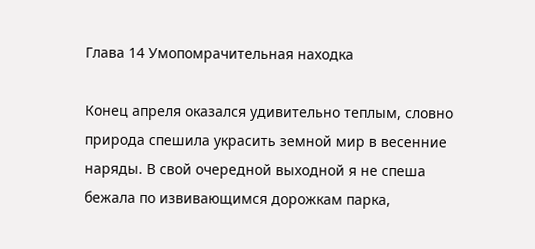Глава 14 Умопомрачительная находка

Конец апреля оказался удивительно теплым, словно природа спешила украсить земной мир в весенние наряды. В свой очередной выходной я не спеша бежала по извивающимся дорожкам парка,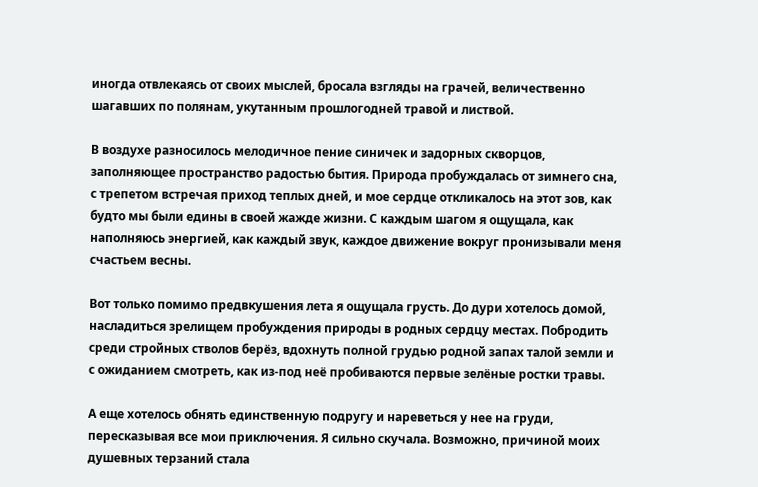иногда отвлекаясь от своих мыслей, бросала взгляды на грачей, величественно шагавших по полянам, укутанным прошлогодней травой и листвой.

В воздухе разносилось мелодичное пение синичек и задорных скворцов, заполняющее пространство радостью бытия. Природа пробуждалась от зимнего сна, с трепетом встречая приход теплых дней, и мое сердце откликалось на этот зов, как будто мы были едины в своей жажде жизни. С каждым шагом я ощущала, как наполняюсь энергией, как каждый звук, каждое движение вокруг пронизывали меня счастьем весны.

Вот только помимо предвкушения лета я ощущала грусть. До дури хотелось домой, насладиться зрелищем пробуждения природы в родных сердцу местах. Побродить среди стройных стволов берёз, вдохнуть полной грудью родной запах талой земли и с ожиданием смотреть, как из-под неё пробиваются первые зелёные ростки травы.

А еще хотелось обнять единственную подругу и нареветься у нее на груди, пересказывая все мои приключения. Я сильно скучала. Возможно, причиной моих душевных терзаний стала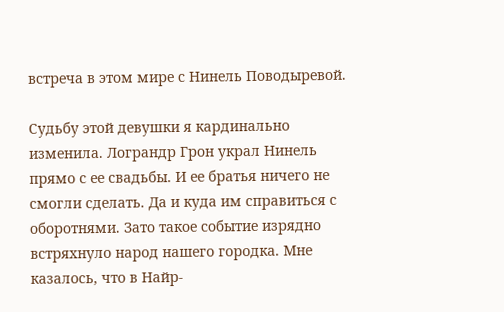встреча в этом мире с Нинель Поводыревой.

Судьбу этой девушки я кардинально изменила. Лограндр Грон украл Нинель прямо с ее свадьбы. И ее братья ничего не смогли сделать. Да и куда им справиться с оборотнями. Зато такое событие изрядно встряхнуло народ нашего городка. Мне казалось, что в Найр-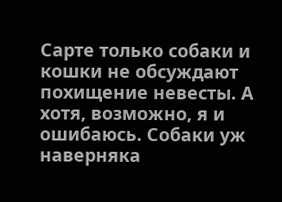Сарте только собаки и кошки не обсуждают похищение невесты. А хотя, возможно, я и ошибаюсь. Собаки уж наверняка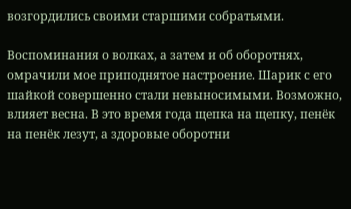возгордились своими старшими собратьями.

Воспоминания о волках, а затем и об оборотнях, омрачили мое приподнятое настроение. Шарик с его шайкой совершенно стали невыносимыми. Возможно, влияет весна. В это время года щепка на щепку, пенёк на пенёк лезут, а здоровые оборотни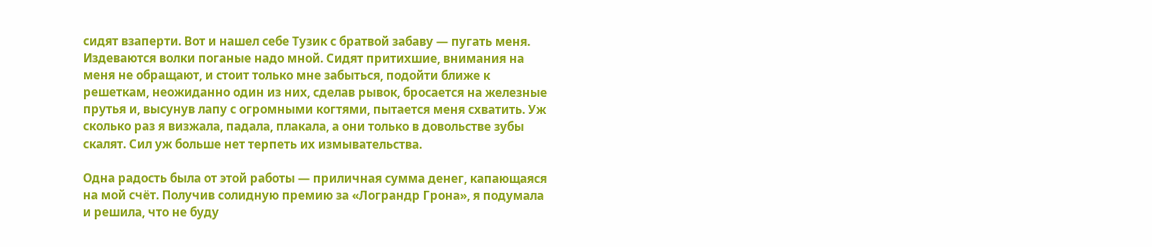сидят взаперти. Вот и нашел себе Тузик с братвой забаву — пугать меня. Издеваются волки поганые надо мной. Сидят притихшие, внимания на меня не обращают, и стоит только мне забыться, подойти ближе к решеткам, неожиданно один из них, сделав рывок, бросается на железные прутья и, высунув лапу с огромными когтями, пытается меня схватить. Уж сколько раз я визжала, падала, плакала, а они только в довольстве зубы скалят. Сил уж больше нет терпеть их измывательства.

Одна радость была от этой работы — приличная сумма денег, капающаяся на мой счёт. Получив солидную премию за «Лограндр Грона», я подумала и решила, что не буду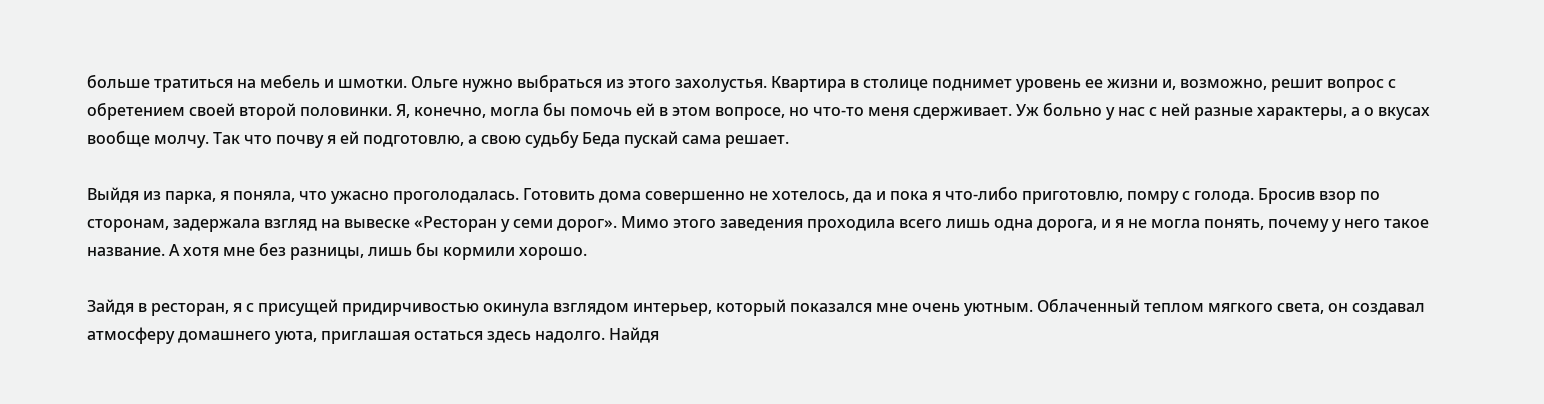больше тратиться на мебель и шмотки. Ольге нужно выбраться из этого захолустья. Квартира в столице поднимет уровень ее жизни и, возможно, решит вопрос с обретением своей второй половинки. Я, конечно, могла бы помочь ей в этом вопросе, но что-то меня сдерживает. Уж больно у нас с ней разные характеры, а о вкусах вообще молчу. Так что почву я ей подготовлю, а свою судьбу Беда пускай сама решает.

Выйдя из парка, я поняла, что ужасно проголодалась. Готовить дома совершенно не хотелось, да и пока я что-либо приготовлю, помру с голода. Бросив взор по сторонам, задержала взгляд на вывеске «Ресторан у семи дорог». Мимо этого заведения проходила всего лишь одна дорога, и я не могла понять, почему у него такое название. А хотя мне без разницы, лишь бы кормили хорошо.

Зайдя в ресторан, я с присущей придирчивостью окинула взглядом интерьер, который показался мне очень уютным. Облаченный теплом мягкого света, он создавал атмосферу домашнего уюта, приглашая остаться здесь надолго. Найдя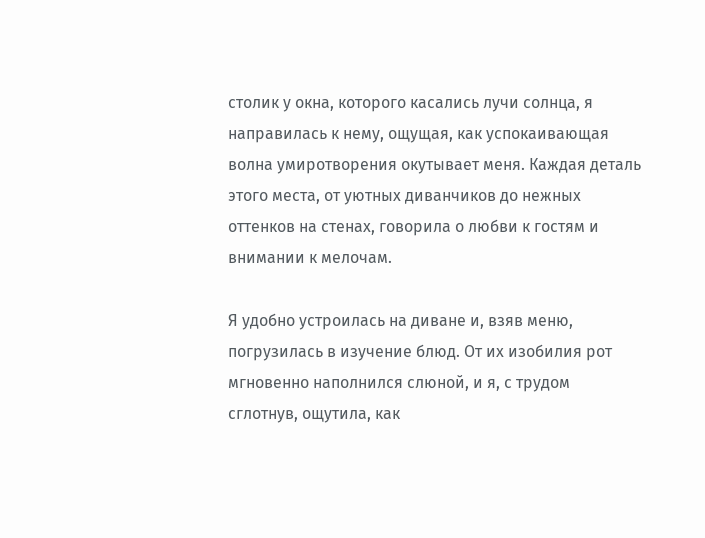столик у окна, которого касались лучи солнца, я направилась к нему, ощущая, как успокаивающая волна умиротворения окутывает меня. Каждая деталь этого места, от уютных диванчиков до нежных оттенков на стенах, говорила о любви к гостям и внимании к мелочам.

Я удобно устроилась на диване и, взяв меню, погрузилась в изучение блюд. От их изобилия рот мгновенно наполнился слюной, и я, с трудом сглотнув, ощутила, как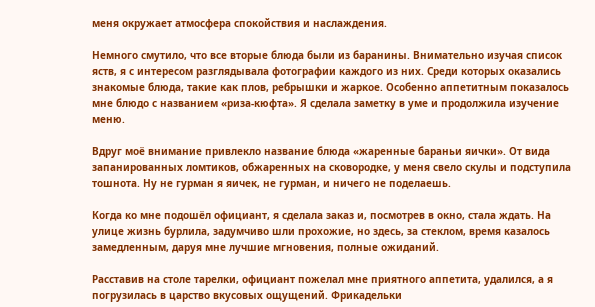меня окружает атмосфера спокойствия и наслаждения.

Немного смутило, что все вторые блюда были из баранины. Внимательно изучая список яств, я с интересом разглядывала фотографии каждого из них. Среди которых оказались знакомые блюда, такие как плов, ребрышки и жаркое. Особенно аппетитным показалось мне блюдо с названием «риза-кюфта». Я сделала заметку в уме и продолжила изучение меню.

Вдруг моё внимание привлекло название блюда «жаренные бараньи яички». От вида запанированных ломтиков, обжаренных на сковородке, у меня свело скулы и подступила тошнота. Ну не гурман я яичек, не гурман, и ничего не поделаешь.

Когда ко мне подошёл официант, я сделала заказ и, посмотрев в окно, стала ждать. На улице жизнь бурлила, задумчиво шли прохожие, но здесь, за стеклом, время казалось замедленным, даруя мне лучшие мгновения, полные ожиданий.

Расставив на столе тарелки, официант пожелал мне приятного аппетита, удалился, а я погрузилась в царство вкусовых ощущений. Фрикадельки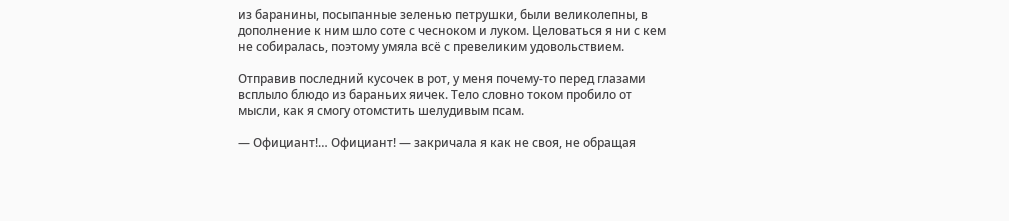из баранины, посыпанные зеленью петрушки, были великолепны, в дополнение к ним шло соте с чесноком и луком. Целоваться я ни с кем не собиралась, поэтому умяла всё с превеликим удовольствием.

Отправив последний кусочек в рот, у меня почему-то перед глазами всплыло блюдо из бараньих яичек. Тело словно током пробило от мысли, как я смогу отомстить шелудивым псам.

— Официант!… Официант! — закричала я как не своя, не обращая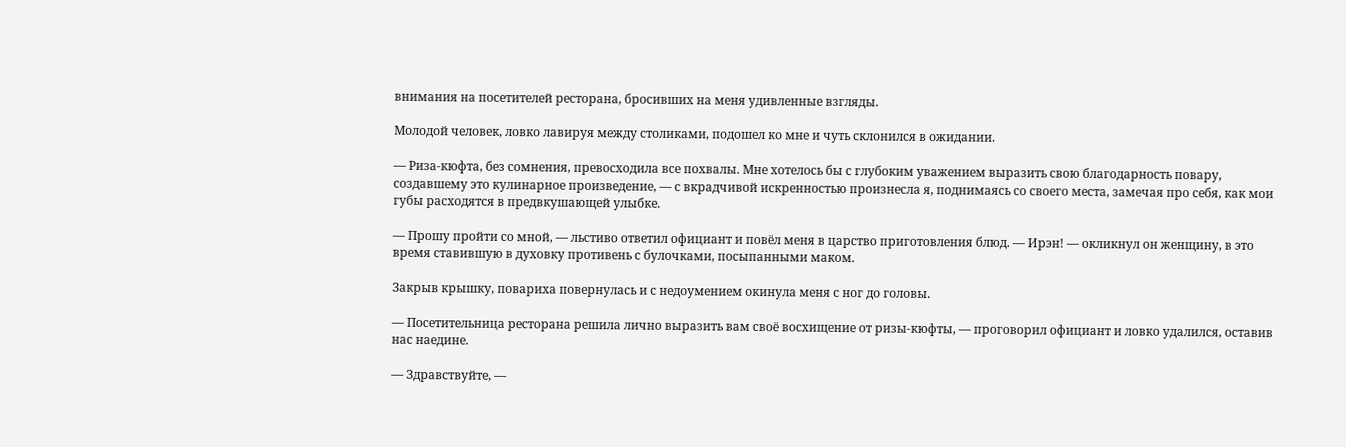внимания на посетителей ресторана, бросивших на меня удивленные взгляды.

Молодой человек, ловко лавируя между столиками, подошел ко мне и чуть склонился в ожидании.

— Риза-кюфта, без сомнения, превосходила все похвалы. Мне хотелось бы с глубоким уважением выразить свою благодарность повару, создавшему это кулинарное произведение, — с вкрадчивой искренностью произнесла я, поднимаясь со своего места, замечая про себя, как мои губы расходятся в предвкушающей улыбке.

— Прошу пройти со мной, — льстиво ответил официант и повёл меня в царство приготовления блюд. — Ирэн! — окликнул он женщину, в это время ставившую в духовку противень с булочками, посыпанными маком.

Закрыв крышку, повариха повернулась и с недоумением окинула меня с ног до головы.

— Посетительница ресторана решила лично выразить вам своё восхищение от ризы-кюфты, — проговорил официант и ловко удалился, оставив нас наедине.

— Здравствуйте, —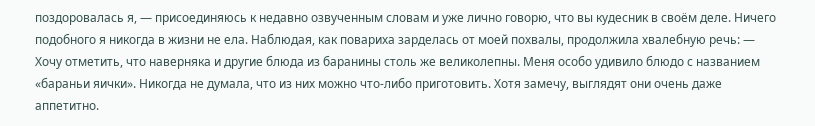поздоровалась я, — присоединяюсь к недавно озвученным словам и уже лично говорю, что вы кудесник в своём деле. Ничего подобного я никогда в жизни не ела. Наблюдая, как повариха зарделась от моей похвалы, продолжила хвалебную речь: — Хочу отметить, что наверняка и другие блюда из баранины столь же великолепны. Меня особо удивило блюдо с названием «бараньи яички». Никогда не думала, что из них можно что-либо приготовить. Хотя замечу, выглядят они очень даже аппетитно.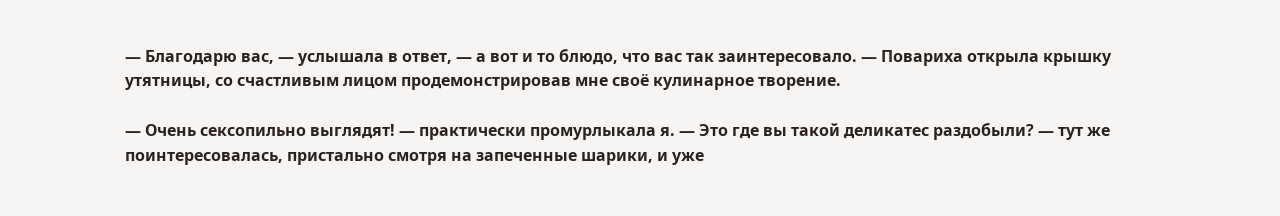— Благодарю вас, — услышала в ответ, — а вот и то блюдо, что вас так заинтересовало. — Повариха открыла крышку утятницы, со счастливым лицом продемонстрировав мне своё кулинарное творение.

— Очень сексопильно выглядят! — практически промурлыкала я. — Это где вы такой деликатес раздобыли? — тут же поинтересовалась, пристально смотря на запеченные шарики, и уже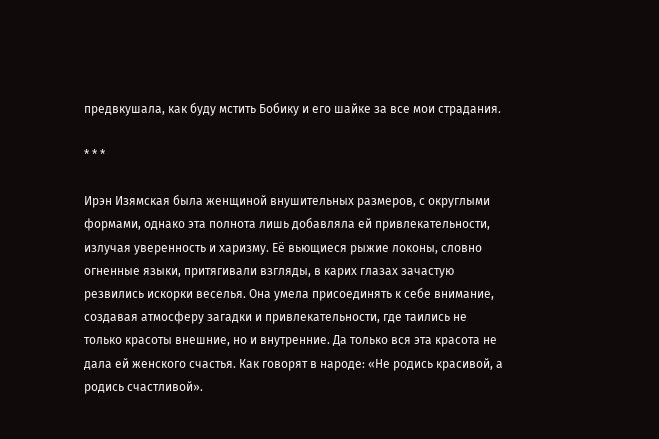предвкушала, как буду мстить Бобику и его шайке за все мои страдания.

* * *

Ирэн Изямская была женщиной внушительных размеров, с округлыми формами, однако эта полнота лишь добавляла ей привлекательности, излучая уверенность и харизму. Её вьющиеся рыжие локоны, словно огненные языки, притягивали взгляды, в карих глазах зачастую резвились искорки веселья. Она умела присоединять к себе внимание, создавая атмосферу загадки и привлекательности, где таились не только красоты внешние, но и внутренние. Да только вся эта красота не дала ей женского счастья. Как говорят в народе: «Не родись красивой, а родись счастливой».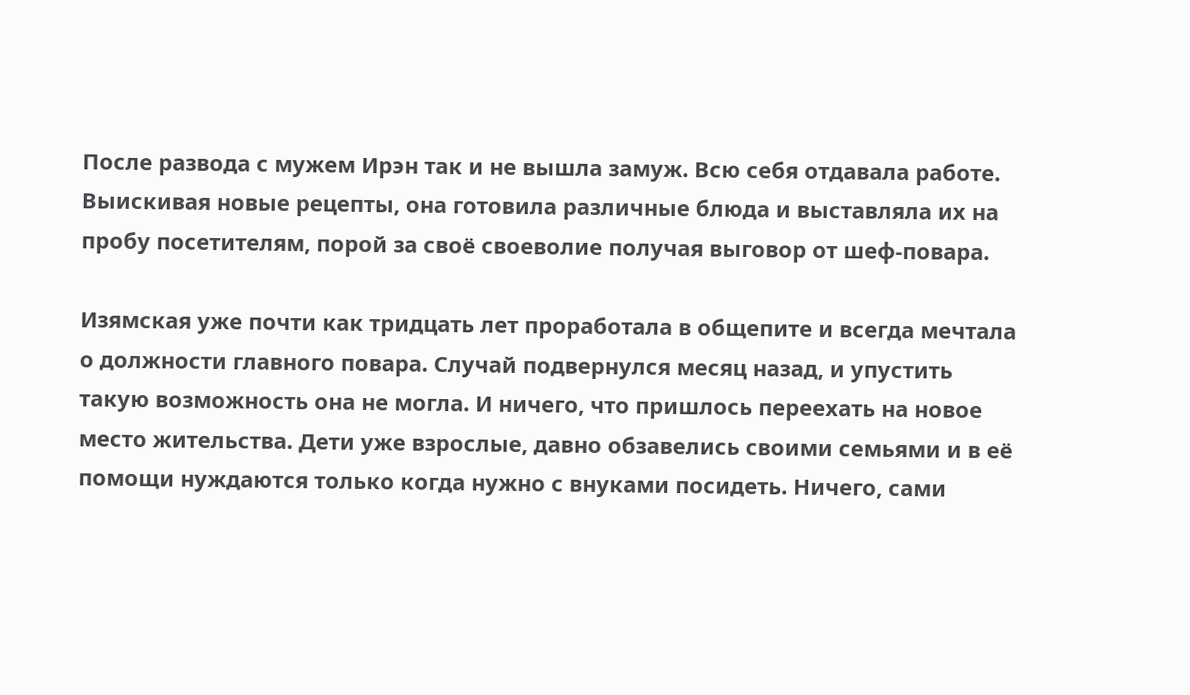После развода с мужем Ирэн так и не вышла замуж. Всю себя отдавала работе. Выискивая новые рецепты, она готовила различные блюда и выставляла их на пробу посетителям, порой за своё своеволие получая выговор от шеф-повара.

Изямская уже почти как тридцать лет проработала в общепите и всегда мечтала о должности главного повара. Случай подвернулся месяц назад, и упустить такую возможность она не могла. И ничего, что пришлось переехать на новое место жительства. Дети уже взрослые, давно обзавелись своими семьями и в её помощи нуждаются только когда нужно с внуками посидеть. Ничего, сами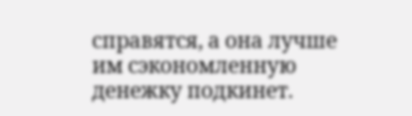справятся, а она лучше им сэкономленную денежку подкинет.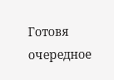Готовя очередное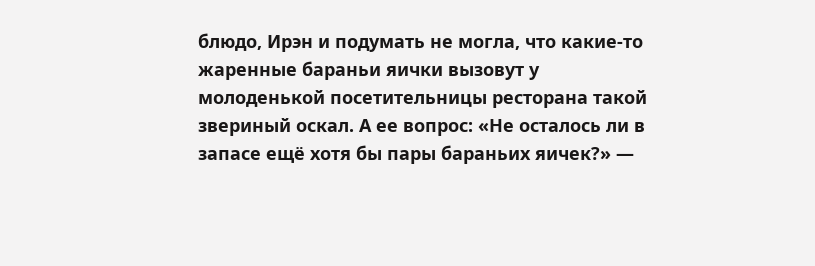блюдо, Ирэн и подумать не могла, что какие-то жаренные бараньи яички вызовут у молоденькой посетительницы ресторана такой звериный оскал. А ее вопрос: «Не осталось ли в запасе ещё хотя бы пары бараньих яичек?» —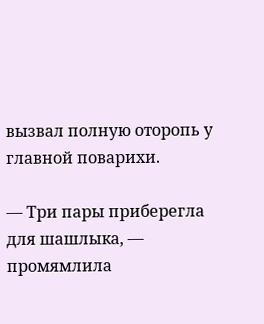вызвал полную оторопь у главной поварихи.

— Три пары приберегла для шашлыка, — промямлила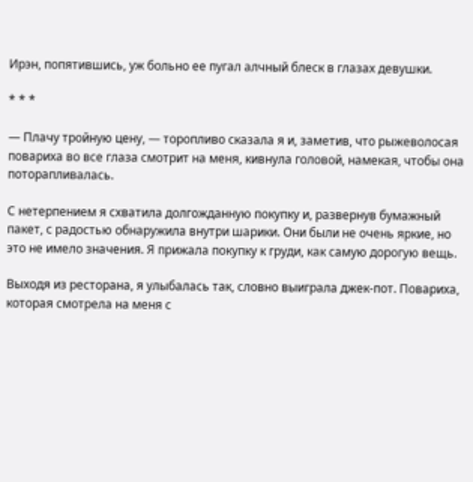Ирэн, попятившись, уж больно ее пугал алчный блеск в глазах девушки.

* * *

— Плачу тройную цену, — торопливо сказала я и, заметив, что рыжеволосая повариха во все глаза смотрит на меня, кивнула головой, намекая, чтобы она поторапливалась.

С нетерпением я схватила долгожданную покупку и, развернув бумажный пакет, с радостью обнаружила внутри шарики. Они были не очень яркие, но это не имело значения. Я прижала покупку к груди, как самую дорогую вещь.

Выходя из ресторана, я улыбалась так, словно выиграла джек-пот. Повариха, которая смотрела на меня с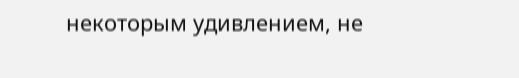некоторым удивлением, не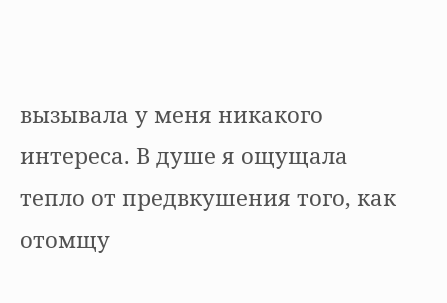вызывала у меня никакого интереса. В душе я ощущала тепло от предвкушения того, как отомщу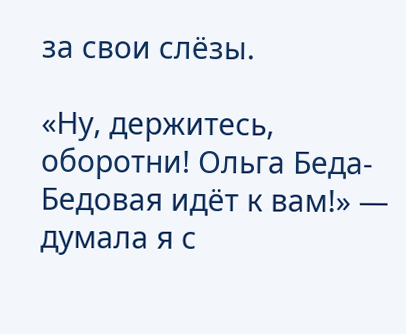за свои слёзы.

«Ну, держитесь, оборотни! Ольга Беда-Бедовая идёт к вам!» — думала я с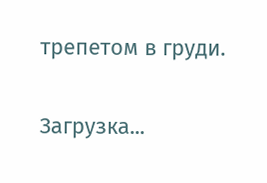трепетом в груди.

Загрузка...